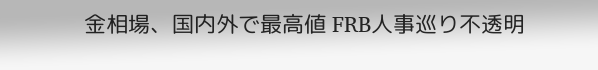金相場、国内外で最高値 FRB人事巡り不透明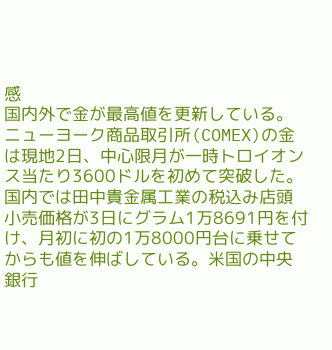感
国内外で金が最高値を更新している。ニューヨーク商品取引所(COMEX)の金は現地2日、中心限月が一時トロイオンス当たり3600ドルを初めて突破した。国内では田中貴金属工業の税込み店頭小売価格が3日にグラム1万8691円を付け、月初に初の1万8000円台に乗せてからも値を伸ばしている。米国の中央銀行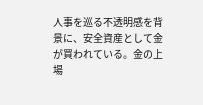人事を巡る不透明感を背景に、安全資産として金が買われている。金の上場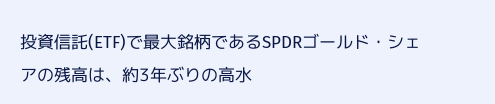投資信託(ETF)で最大銘柄であるSPDRゴールド・シェアの残高は、約3年ぶりの高水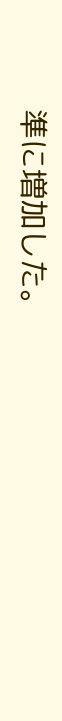準に増加した。